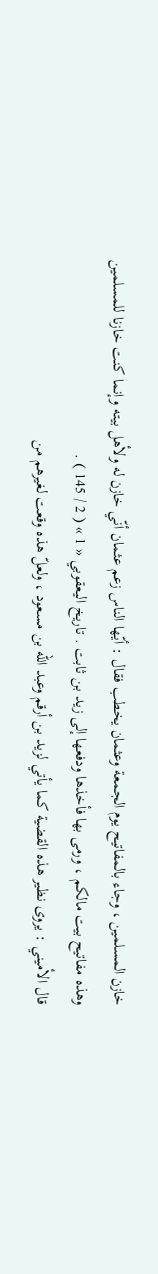خازن المسلمين ، وجاء بالمفاتيح يوم الجمعة وعثمان يخطب فقال : أيّها الناس زعم عثمان أنّي خازن له ولأهل بيته وإنما كنت خازنا للمسلمين وهذه مفاتيح بيت مالكم ، ورمى بها فأخذها ودفعها إلى زيد بن ثابت . تاريخ اليعقوبي « 1 » ( 2 / 145 ) .
قال الأميني : يروى نظير هذه القضية كما يأتي لزيد بن أرقم وعبد اللّه بن مسعود ، ولعلّ هذه وقعت لغيرهم من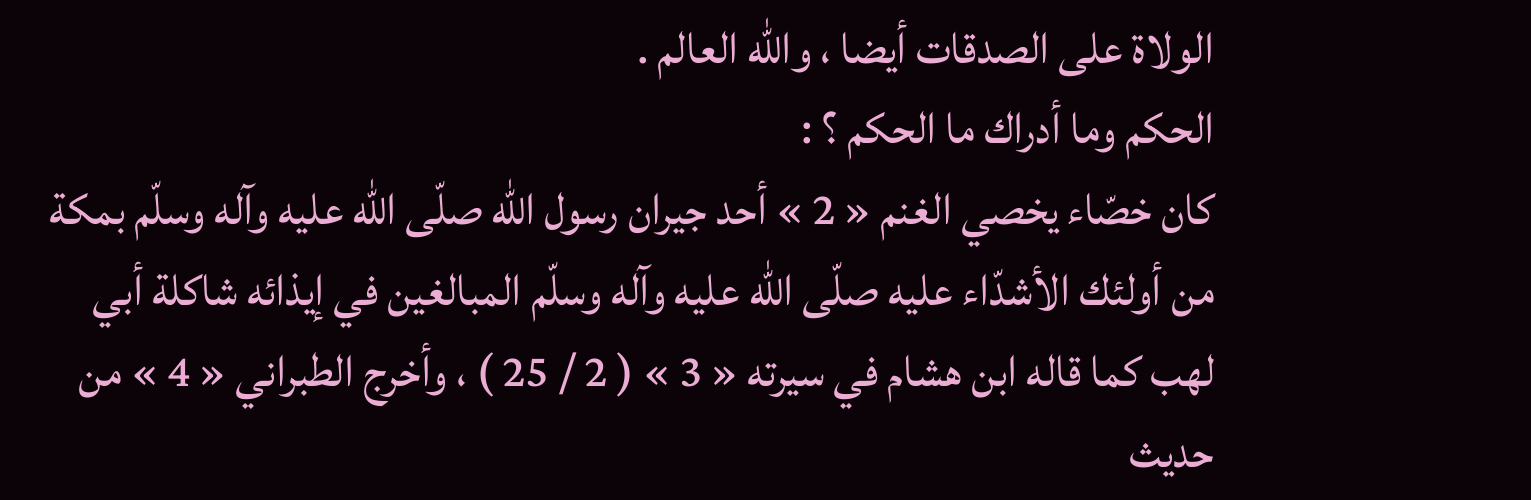الولاة على الصدقات أيضا ، واللّه العالم .
الحكم وما أدراك ما الحكم ؟ :
كان خصّاء يخصي الغنم « 2 » أحد جيران رسول اللّه صلّى اللّه عليه وآله وسلّم بمكة من أولئك الأشدّاء عليه صلّى اللّه عليه وآله وسلّم المبالغين في إيذائه شاكلة أبي لهب كما قاله ابن هشام في سيرته « 3 » ( 2 / 25 ) ، وأخرج الطبراني « 4 » من حديث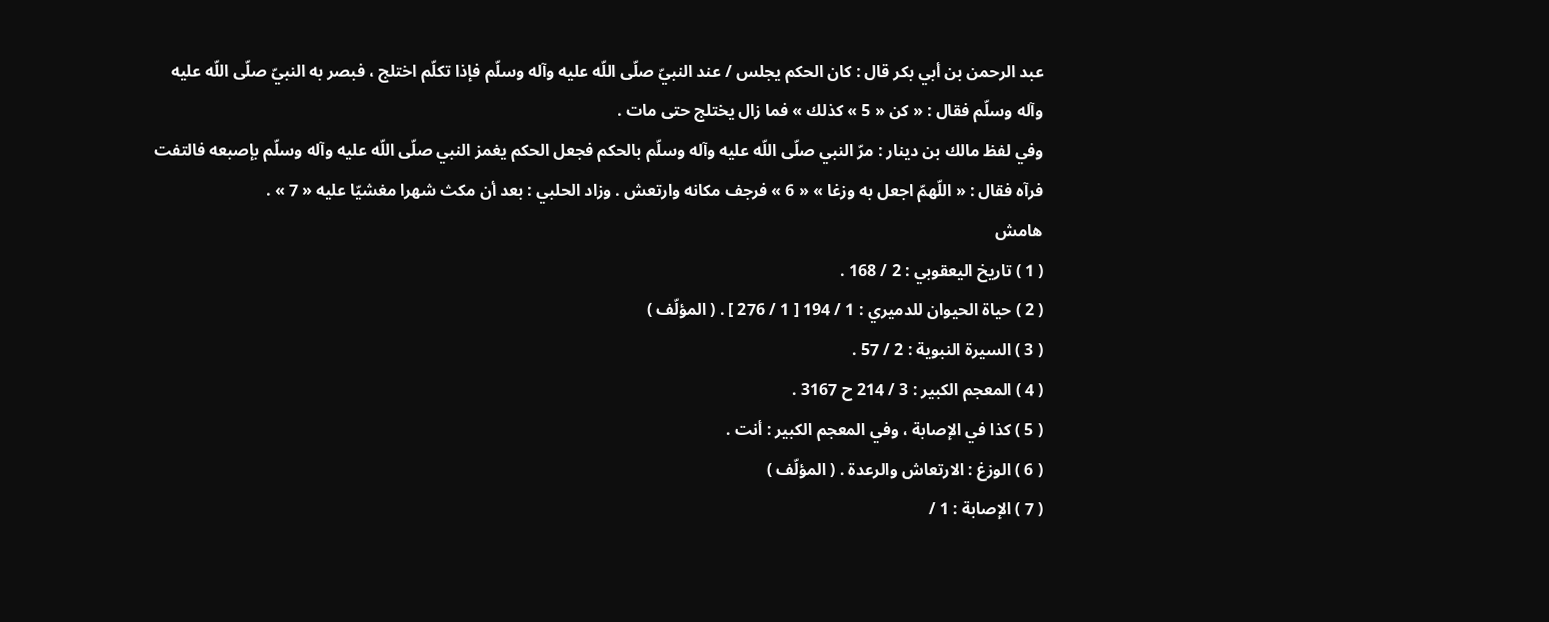عبد الرحمن بن أبي بكر قال : كان الحكم يجلس / عند النبيّ صلّى اللّه عليه وآله وسلّم فإذا تكلّم اختلج ، فبصر به النبيّ صلّى اللّه عليه وآله وسلّم فقال : « كن « 5 » كذلك » فما زال يختلج حتى مات .
وفي لفظ مالك بن دينار : مرّ النبي صلّى اللّه عليه وآله وسلّم بالحكم فجعل الحكم يغمز النبي صلّى اللّه عليه وآله وسلّم بإصبعه فالتفت فرآه فقال : « اللّهمّ اجعل به وزغا » « 6 » فرجف مكانه وارتعش . وزاد الحلبي : بعد أن مكث شهرا مغشيّا عليه « 7 » .
هامش
( 1 ) تاريخ اليعقوبي : 2 / 168 .
( 2 ) حياة الحيوان للدميري : 1 / 194 [ 1 / 276 ] . ( المؤلّف )
( 3 ) السيرة النبوية : 2 / 57 .
( 4 ) المعجم الكبير : 3 / 214 ح 3167 .
( 5 ) كذا في الإصابة ، وفي المعجم الكبير : أنت .
( 6 ) الوزغ : الارتعاش والرعدة . ( المؤلّف )
( 7 ) الإصابة : 1 /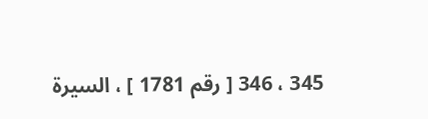345 ، 346 [ رقم 1781 ] ، السيرة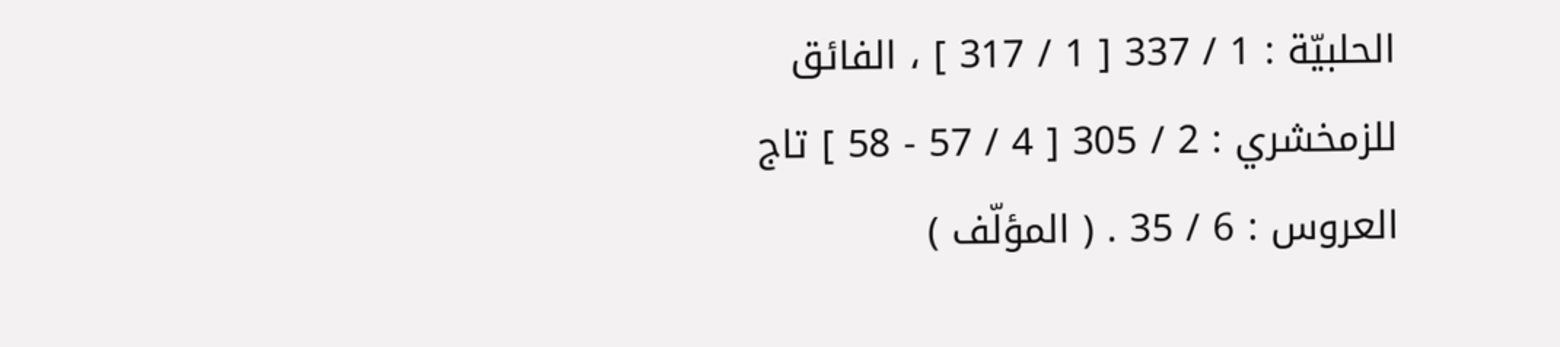الحلبيّة : 1 / 337 [ 1 / 317 ] ، الفائق للزمخشري : 2 / 305 [ 4 / 57 - 58 ] تاج العروس : 6 / 35 . ( المؤلّف )